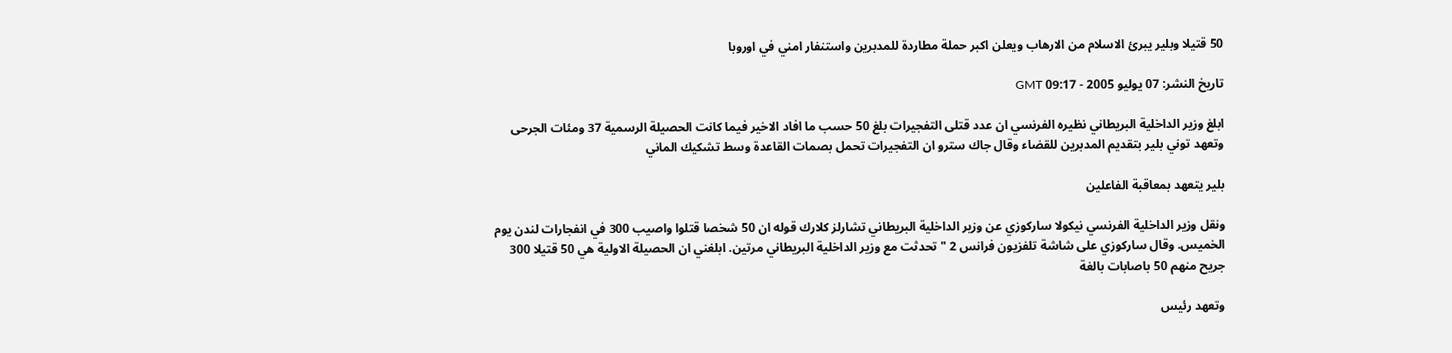50 قتيلا وبلير يبرئ الاسلام من الارهاب ويعلن اكبر حملة مطاردة للمدبرين واستنفار امني في اوروبا

تاريخ النشر: 07 يوليو 2005 - 09:17 GMT

ابلغ وزير الداخلية البريطاني نظيره الفرنسي ان عدد قتلى التفجيرات بلغ 50 حسب ما افاد الاخير فيما كانت الحصيلة الرسمية 37 ومئات الجرحى وتعهد توني بلير بتقديم المدبرين للقضاء وقال جاك سترو ان التفجيرات تحمل بصمات القاعدة وسط تشكيك الماني

بلير يتعهد بمعاقبة الفاعلين

ونقل وزير الداخلية الفرنسي نيكولا ساركوزي عن وزير الداخلية البريطاني تشارلز كلارك قوله ان 50 شخصا قتلوا واصيب 300 في انفجارات لندن يوم الخميس. وقال ساركوزي على شاشة تلفزيون فرانس 2 "تحدثت مع وزير الداخلية البريطاني مرتين. ابلغني ان الحصيلة الاولية هي 50 قتيلا 300 جريح منهم 50 باصابات بالغة

وتعهد رئيس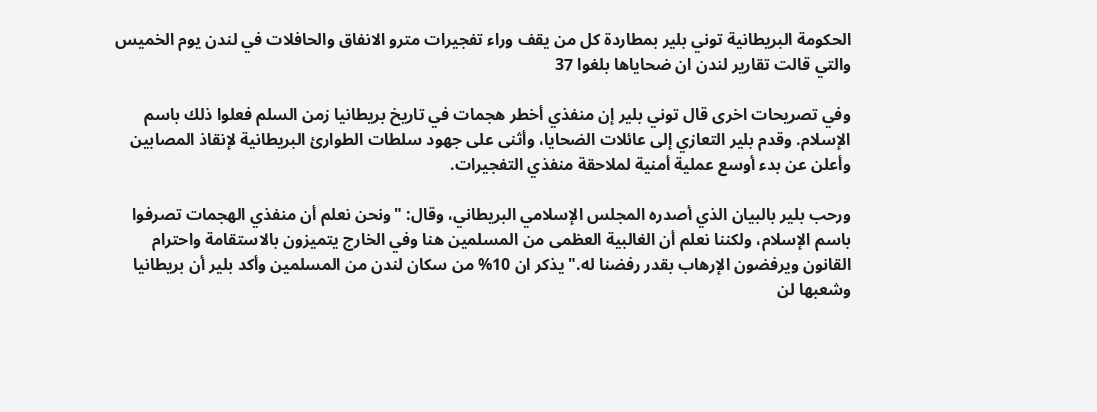الحكومة البريطانية توني بلير بمطاردة كل من يقف وراء تفجيرات مترو الانفاق والحافلات في لندن يوم الخميس والتي قالت تقارير لندن ان ضحاياها بلغوا 37

وفي تصريحات اخرى قال توني بلير إن منفذي أخطر هجمات في تاريخ بريطانيا زمن السلم فعلوا ذلك باسم الإسلام. وقدم بلير التعازي إلى عائلات الضحايا، وأثنى على جهود سلطات الطوارئ البريطانية لإنقاذ المصابين وأعلن عن بدء أوسع عملية أمنية لملاحقة منفذي التفجيرات.

ورحب بلير بالبيان الذي أصدره المجلس الإسلامي البريطاني، وقال: "ونحن نعلم أن منفذي الهجمات تصرفوا باسم الإسلام، ولكننا نعلم أن الغالبية العظمى من المسلمين هنا وفي الخارج يتميزون بالاستقامة واحترام القانون ويرفضون الإرهاب بقدر رفضنا له." يذكر ان 10% من سكان لندن من المسلمين وأكد بلير أن بريطانيا وشعبها لن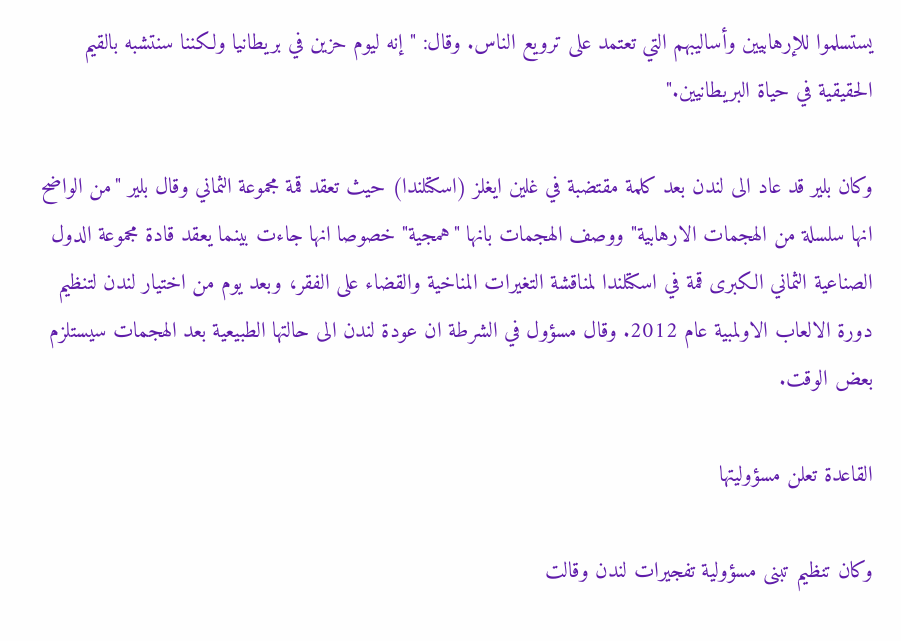يستسلموا للإرهابيين وأساليبهم التي تعتمد على ترويع الناس. وقال: "إنه ليوم حزين في بريطانيا ولكننا سنتشبه بالقيم الحقيقية في حياة البريطانيين."

وكان بلير قد عاد الى لندن بعد كلمة مقتضبة في غلين ايغلز (اسكتلندا) حيث تعقد قمة مجموعة الثماني وقال بلير "من الواضح انها سلسلة من الهجمات الارهابية" ووصف الهجمات بانها "همجية" خصوصا انها جاءت بينما يعقد قادة مجموعة الدول الصناعية الثماني الكبرى قمة في اسكتلندا لمناقشة التغيرات المناخية والقضاء على الفقر، وبعد يوم من اختيار لندن لتنظيم دورة الالعاب الاولمبية عام 2012. وقال مسؤول في الشرطة ان عودة لندن الى حالتها الطبيعية بعد الهجمات سيستلزم بعض الوقت.

القاعدة تعلن مسؤوليتها

وكان تنظيم تبنى مسؤولية تفجيرات لندن وقالت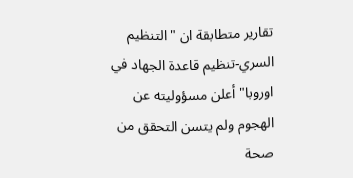تقارير متطابقة ان "التنظيم السري-تنظيم قاعدة الجهاد في اوروبا" أعلن مسؤوليته عن الهجوم ولم يتسن التحقق من صحة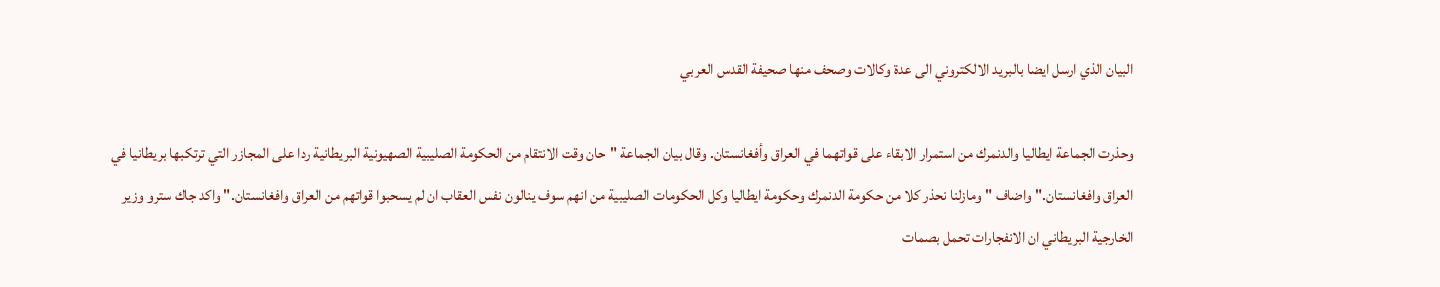البيان الذي ارسل ايضا بالبريد الالكتروني الى عدة وكالات وصحف منها صحيفة القدس العربي

وحذرت الجماعة ايطاليا والدنمرك من استمرار الابقاء على قواتهما في العراق وأفغانستان. وقال بيان الجماعة "حان وقت الانتقام من الحكومة الصليبية الصهيونية البريطانية ردا على المجازر التي ترتكبها بريطانيا في العراق وافغانستان." واضاف "ومازلنا نحذر كلا من حكومة الدنمرك وحكومة ايطاليا وكل الحكومات الصليبية من انهم سوف ينالون نفس العقاب ان لم يسحبوا قواتهم من العراق وافغانستان." واكد جاك سترو وزير الخارجية البريطاني ان الانفجارات تحمل بصمات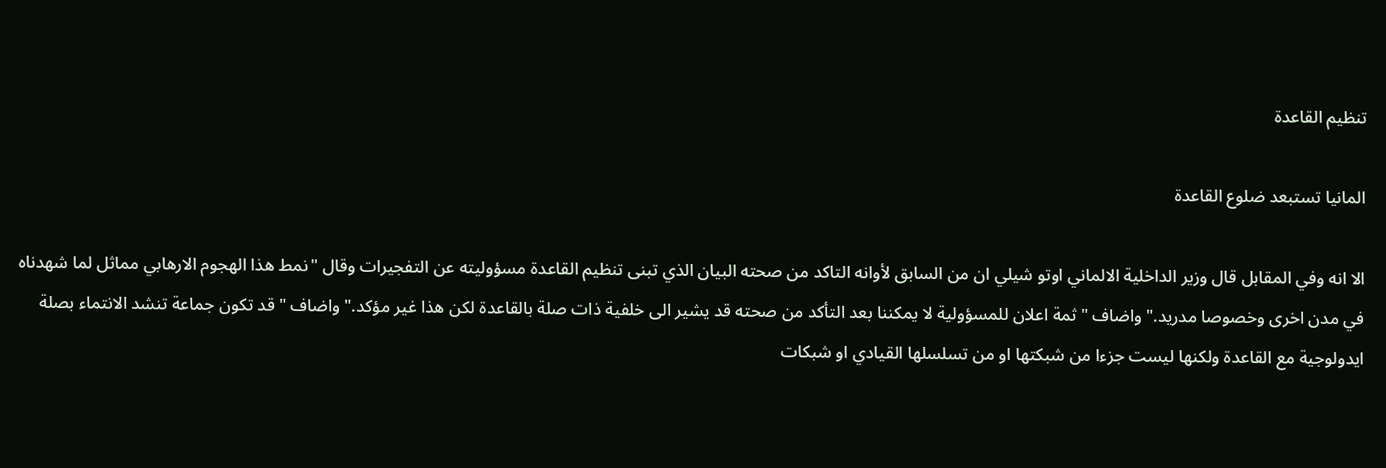تنظيم القاعدة

المانيا تستبعد ضلوع القاعدة

الا انه وفي المقابل قال وزير الداخلية الالماني اوتو شيلي ان من السابق لأوانه التاكد من صحته البيان الذي تبنى تنظيم القاعدة مسؤوليته عن التفجيرات وقال "نمط هذا الهجوم الارهابي مماثل لما شهدناه في مدن اخرى وخصوصا مدريد." واضاف "ثمة اعلان للمسؤولية لا يمكننا بعد التأكد من صحته قد يشير الى خلفية ذات صلة بالقاعدة لكن هذا غير مؤكد." واضاف "قد تكون جماعة تنشد الانتماء بصلة ايدولوجية مع القاعدة ولكنها ليست جزءا من شبكتها او من تسلسلها القيادي او شبكات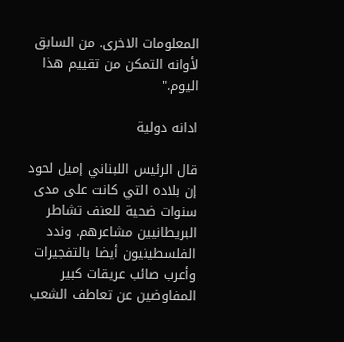المعلومات الاخرى. من السابق لأوانه التمكن من تقييم هذا اليوم."

ادانه دولية

قال الرئيس اللبناني إميل لحود إن بلاده التي كانت على مدى سنوات ضحية للعنف تشاطر البريطانيين مشاعرهم. وندد الفلسطينيون أيضا بالتفجيرات وأعرب صائب عريقات كبير المفاوضين عن تعاطف الشعب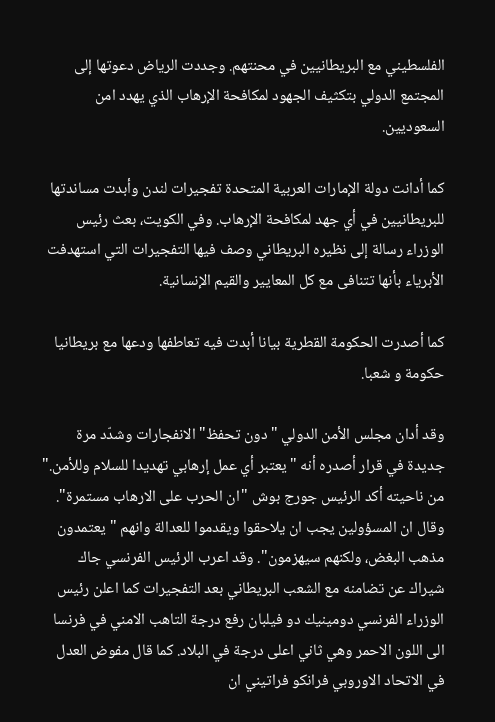الفلسطيني مع البريطانيين في محنتهم. وجددت الرياض دعوتها إلى المجتمع الدولي بتكثيف الجهود لمكافحة الإرهاب الذي يهدد امن السعوديين.

كما أدانت دولة الإمارات العربية المتحدة تفجيرات لندن وأبدت مساندتها للبريطانيين في أي جهد لمكافحة الإرهاب. وفي الكويت، بعث رئيس الوزراء رسالة إلى نظيره البريطاني وصف فيها التفجيرات التي استهدفت الأبرياء بأنها تتنافى مع كل المعايير والقيم الإنسانية.

كما أصدرت الحكومة القطرية بيانا أبدت فيه تعاطفها ودعها مع بريطانيا حكومة و شعبا.

وقد أدان مجلس الأمن الدولي "دون تحفظ" الانفجارات وشدّد مرة جديدة في قرار أصدره أنه "يعتبر أي عمل إرهابي تهديدا للسلام وللأمن." من ناحيته أكد الرئيس جورج بوش "ان الحرب على الارهاب مستمرة". وقال ان المسؤولين يجب ان يلاحقوا ويقدموا للعدالة وانهم "يعتمدون مذهب البغض، ولكنهم سيهزمون". وقد اعرب الرئيس الفرنسي جاك شيراك عن تضامنه مع الشعب البريطاني بعد التفجيرات كما اعلن رئيس الوزراء الفرنسي دومينيك دو فيلبان رفع درجة التاهب الامني في فرنسا الى اللون الاحمر وهي ثاني اعلى درجة في البلاد. كما قال مفوض العدل في الاتحاد الاوروبي فرانكو فراتيني ان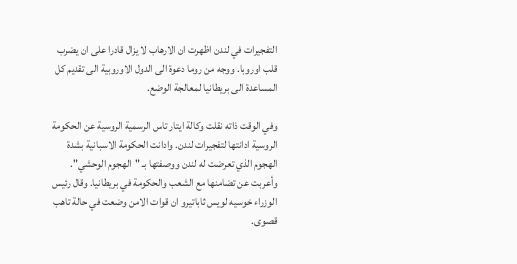التفجيرات في لندن اظهرت ان الارهاب لا يزال قادرا على ان يضرب قلب اوروبا. ووجه من روما دعوة الى الدول الاوروبية الى تقديم كل المساعدة الى بريطانيا لمعالجة الوضع.

وفي الوقت ذاته نقلت وكالة ايتار تاس الرسمية الروسية عن الحكومة الروسية ادانتها لتفجيرات لندن. وادانت الحكومة الاسبانية بشدة الهجوم الذي تعرضت له لندن ووصفتها بـ "الهجوم الوحشي". وأعربت عن تضامنها مع الشعب والحكومة في بريطانيا. وقال رئيس الوزراء خوسيه لويس ثاباتيرو ان قوات الامن وضعت في حالة تاهب قصوى.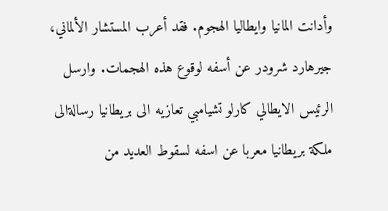وأدانت المانيا وايطاليا الهجوم. فقد أعرب المستشار الألماني، جيرهارد شرودر عن أسفه لوقوع هذه الهجمات. وارسل الرئيس الايطالي كارلو تشيامبي تعازيه الى بريطانيا رسالةالى ملكة بريطانيا معربا عن اسفه لسقوط العديد من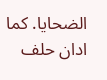الضحايا. كما ادان حلف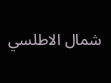شمال الاطلسي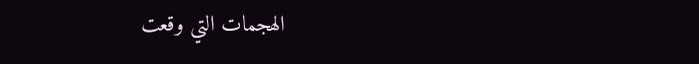الهجمات التي وقعت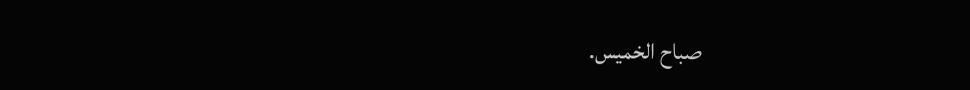صباح الخميس.